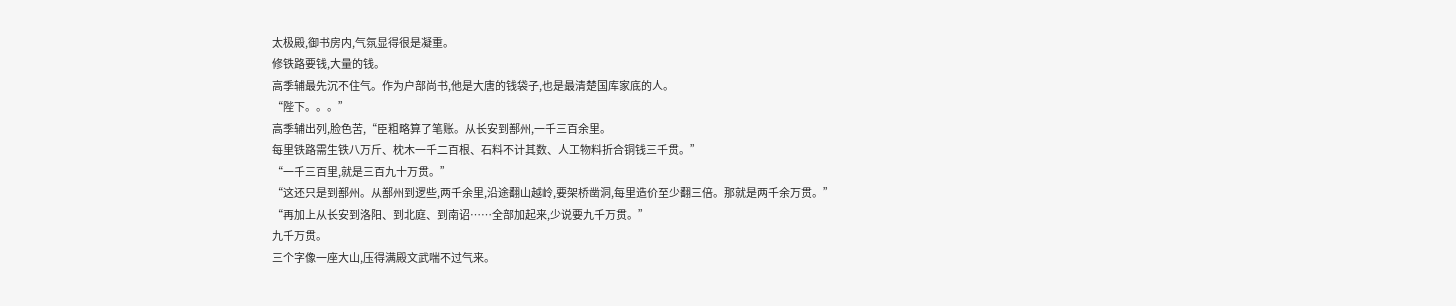太极殿,御书房内,气氛显得很是凝重。
修铁路要钱,大量的钱。
高季辅最先沉不住气。作为户部尚书,他是大唐的钱袋子,也是最清楚国库家底的人。
“陛下。。。”
高季辅出列,脸色苦,“臣粗略算了笔账。从长安到鄯州,一千三百余里。
每里铁路需生铁八万斤、枕木一千二百根、石料不计其数、人工物料折合铜钱三千贯。”
“一千三百里,就是三百九十万贯。”
“这还只是到鄯州。从鄯州到逻些,两千余里,沿途翻山越岭,要架桥凿洞,每里造价至少翻三倍。那就是两千余万贯。”
“再加上从长安到洛阳、到北庭、到南诏……全部加起来,少说要九千万贯。”
九千万贯。
三个字像一座大山,压得满殿文武喘不过气来。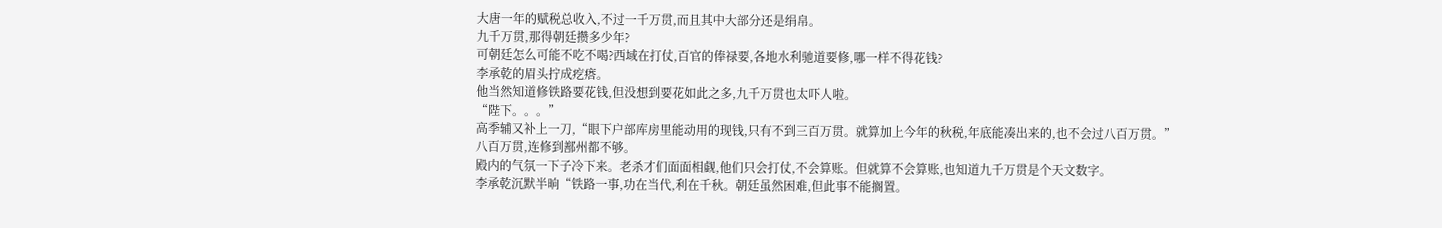大唐一年的赋税总收入,不过一千万贯,而且其中大部分还是绢帛。
九千万贯,那得朝廷攒多少年?
可朝廷怎么可能不吃不喝?西域在打仗,百官的俸禄要,各地水利驰道要修,哪一样不得花钱?
李承乾的眉头拧成疙瘩。
他当然知道修铁路要花钱,但没想到要花如此之多,九千万贯也太吓人啦。
“陛下。。。”
高季辅又补上一刀,“眼下户部库房里能动用的现钱,只有不到三百万贯。就算加上今年的秋税,年底能凑出来的,也不会过八百万贯。”
八百万贯,连修到鄯州都不够。
殿内的气氛一下子冷下来。老杀才们面面相觑,他们只会打仗,不会算账。但就算不会算账,也知道九千万贯是个天文数字。
李承乾沉默半晌“铁路一事,功在当代,利在千秋。朝廷虽然困难,但此事不能搁置。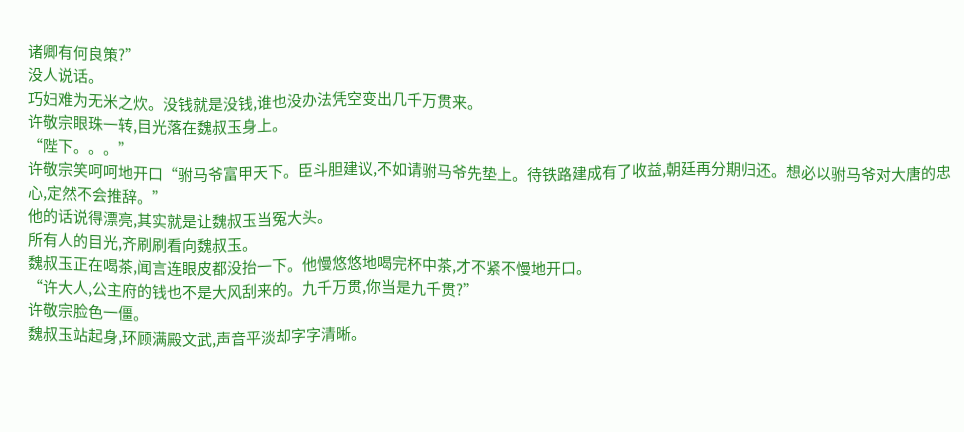诸卿有何良策?”
没人说话。
巧妇难为无米之炊。没钱就是没钱,谁也没办法凭空变出几千万贯来。
许敬宗眼珠一转,目光落在魏叔玉身上。
“陛下。。。”
许敬宗笑呵呵地开口“驸马爷富甲天下。臣斗胆建议,不如请驸马爷先垫上。待铁路建成有了收益,朝廷再分期归还。想必以驸马爷对大唐的忠心,定然不会推辞。”
他的话说得漂亮,其实就是让魏叔玉当冤大头。
所有人的目光,齐刷刷看向魏叔玉。
魏叔玉正在喝茶,闻言连眼皮都没抬一下。他慢悠悠地喝完杯中茶,才不紧不慢地开口。
“许大人,公主府的钱也不是大风刮来的。九千万贯,你当是九千贯?”
许敬宗脸色一僵。
魏叔玉站起身,环顾满殿文武,声音平淡却字字清晰。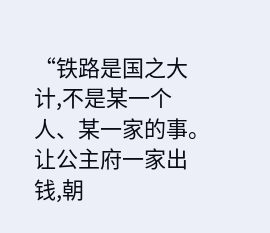“铁路是国之大计,不是某一个人、某一家的事。让公主府一家出钱,朝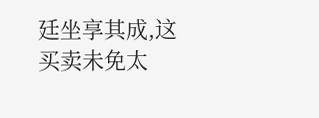廷坐享其成,这买卖未免太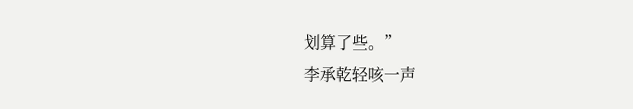划算了些。”
李承乾轻咳一声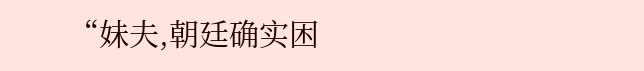“妹夫,朝廷确实困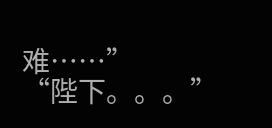难……”
“陛下。。。”